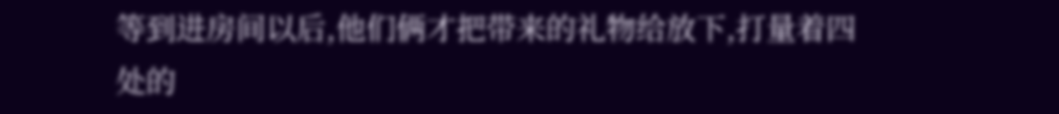等到进房间以后,他们俩才把带来的礼物给放下,打量着四处的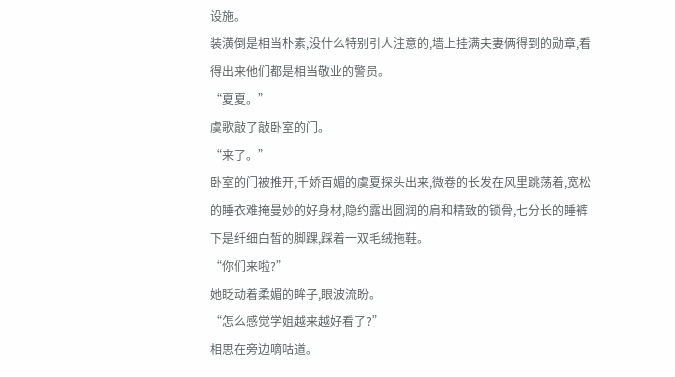设施。
装潢倒是相当朴素,没什么特别引人注意的,墙上挂满夫妻俩得到的勋章,看得出来他们都是相当敬业的警员。
“夏夏。”
虞歌敲了敲卧室的门。
“来了。”
卧室的门被推开,千娇百媚的虞夏探头出来,微卷的长发在风里跳荡着,宽松的睡衣难掩曼妙的好身材,隐约露出圆润的肩和精致的锁骨,七分长的睡裤下是纤细白皙的脚踝,踩着一双毛绒拖鞋。
“你们来啦?”
她眨动着柔媚的眸子,眼波流盼。
“怎么感觉学姐越来越好看了?”
相思在旁边嘀咕道。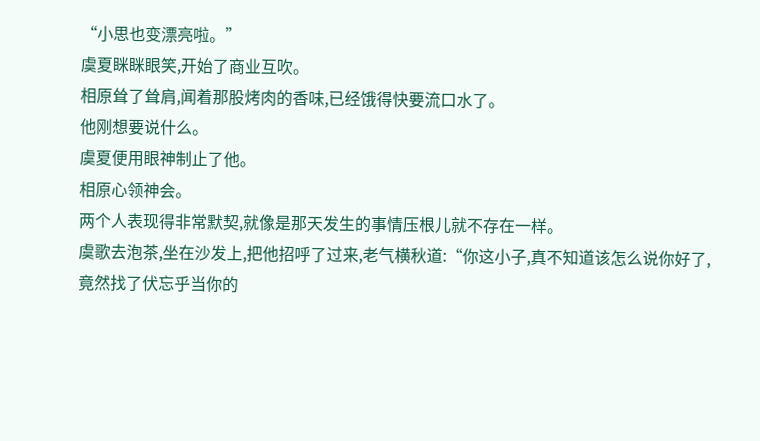“小思也变漂亮啦。”
虞夏眯眯眼笑,开始了商业互吹。
相原耸了耸肩,闻着那股烤肉的香味,已经饿得快要流口水了。
他刚想要说什么。
虞夏便用眼神制止了他。
相原心领神会。
两个人表现得非常默契,就像是那天发生的事情压根儿就不存在一样。
虞歌去泡茶,坐在沙发上,把他招呼了过来,老气横秋道:“你这小子,真不知道该怎么说你好了,竟然找了伏忘乎当你的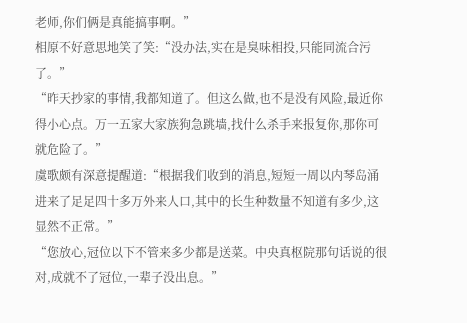老师,你们俩是真能搞事啊。”
相原不好意思地笑了笑:“没办法,实在是臭味相投,只能同流合污了。”
“昨天抄家的事情,我都知道了。但这么做,也不是没有风险,最近你得小心点。万一五家大家族狗急跳墙,找什么杀手来报复你,那你可就危险了。”
虞歌颇有深意提醒道:“根据我们收到的消息,短短一周以内琴岛涌进来了足足四十多万外来人口,其中的长生种数量不知道有多少,这显然不正常。”
“您放心,冠位以下不管来多少都是送菜。中央真枢院那句话说的很对,成就不了冠位,一辈子没出息。”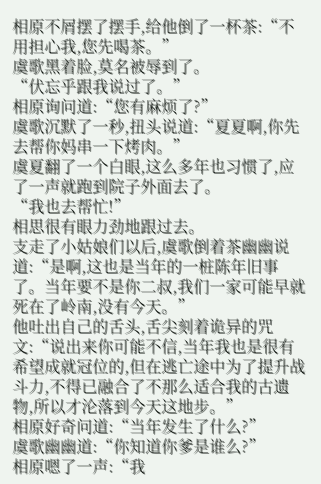相原不屑摆了摆手,给他倒了一杯茶:“不用担心我,您先喝茶。”
虞歌黑着脸,莫名被辱到了。
“伏忘乎跟我说过了。”
相原询问道:“您有麻烦了?”
虞歌沉默了一秒,扭头说道:“夏夏啊,你先去帮你妈串一下烤肉。”
虞夏翻了一个白眼,这么多年也习惯了,应了一声就跑到院子外面去了。
“我也去帮忙!”
相思很有眼力劲地跟过去。
支走了小姑娘们以后,虞歌倒着茶幽幽说道:“是啊,这也是当年的一桩陈年旧事了。当年要不是你二叔,我们一家可能早就死在了岭南,没有今天。”
他吐出自己的舌头,舌尖刻着诡异的咒文:“说出来你可能不信,当年我也是很有希望成就冠位的,但在逃亡途中为了提升战斗力,不得已融合了不那么适合我的古遗物,所以才沦落到今天这地步。”
相原好奇问道:“当年发生了什么?”
虞歌幽幽道:“你知道你爹是谁么?”
相原嗯了一声:“我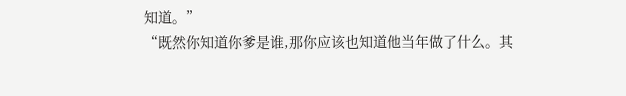知道。”
“既然你知道你爹是谁,那你应该也知道他当年做了什么。其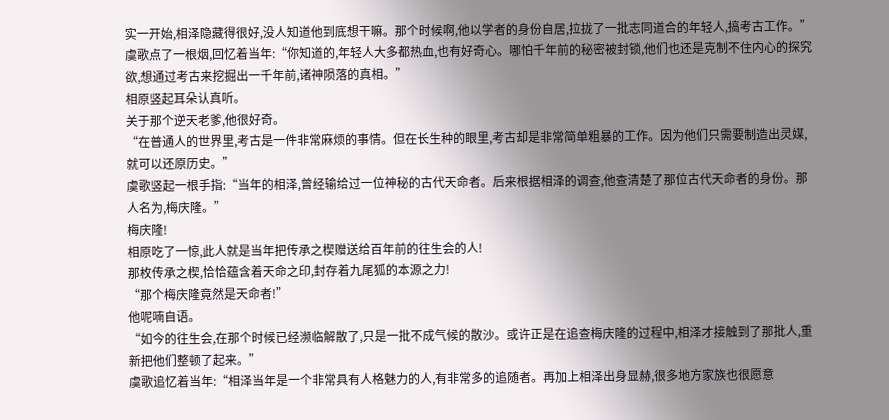实一开始,相泽隐藏得很好,没人知道他到底想干嘛。那个时候啊,他以学者的身份自居,拉拢了一批志同道合的年轻人,搞考古工作。”
虞歌点了一根烟,回忆着当年:“你知道的,年轻人大多都热血,也有好奇心。哪怕千年前的秘密被封锁,他们也还是克制不住内心的探究欲,想通过考古来挖掘出一千年前,诸神陨落的真相。”
相原竖起耳朵认真听。
关于那个逆天老爹,他很好奇。
“在普通人的世界里,考古是一件非常麻烦的事情。但在长生种的眼里,考古却是非常简单粗暴的工作。因为他们只需要制造出灵媒,就可以还原历史。”
虞歌竖起一根手指:“当年的相泽,曾经输给过一位神秘的古代天命者。后来根据相泽的调查,他查清楚了那位古代天命者的身份。那人名为,梅庆隆。”
梅庆隆!
相原吃了一惊,此人就是当年把传承之楔赠送给百年前的往生会的人!
那枚传承之楔,恰恰蕴含着天命之印,封存着九尾狐的本源之力!
“那个梅庆隆竟然是天命者!”
他呢喃自语。
“如今的往生会,在那个时候已经濒临解散了,只是一批不成气候的散沙。或许正是在追查梅庆隆的过程中,相泽才接触到了那批人,重新把他们整顿了起来。”
虞歌追忆着当年:“相泽当年是一个非常具有人格魅力的人,有非常多的追随者。再加上相泽出身显赫,很多地方家族也很愿意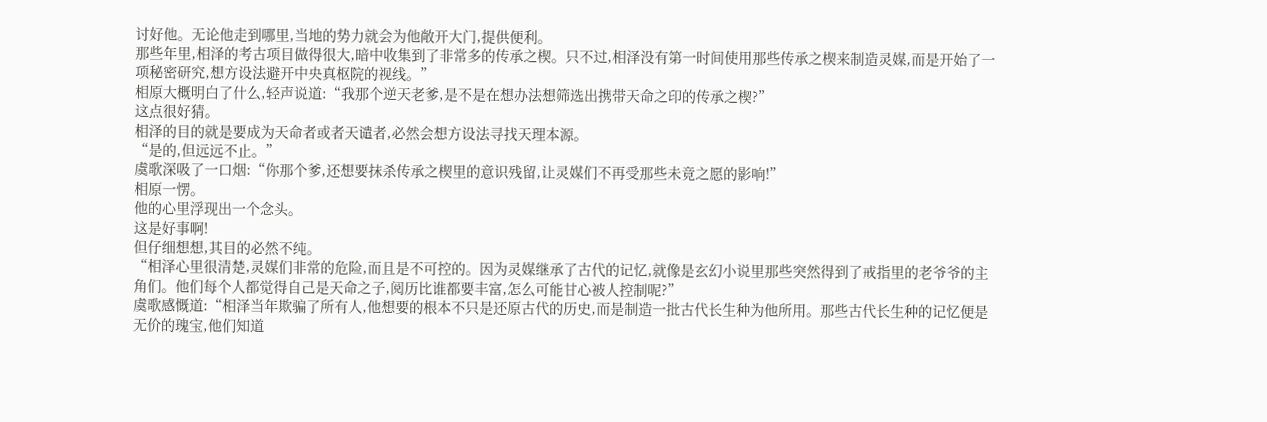讨好他。无论他走到哪里,当地的势力就会为他敞开大门,提供便利。
那些年里,相泽的考古项目做得很大,暗中收集到了非常多的传承之楔。只不过,相泽没有第一时间使用那些传承之楔来制造灵媒,而是开始了一项秘密研究,想方设法避开中央真枢院的视线。”
相原大概明白了什么,轻声说道:“我那个逆天老爹,是不是在想办法想筛选出携带天命之印的传承之楔?”
这点很好猜。
相泽的目的就是要成为天命者或者天谴者,必然会想方设法寻找天理本源。
“是的,但远远不止。”
虞歌深吸了一口烟:“你那个爹,还想要抹杀传承之楔里的意识残留,让灵媒们不再受那些未竟之愿的影响!”
相原一愣。
他的心里浮现出一个念头。
这是好事啊!
但仔细想想,其目的必然不纯。
“相泽心里很清楚,灵媒们非常的危险,而且是不可控的。因为灵媒继承了古代的记忆,就像是玄幻小说里那些突然得到了戒指里的老爷爷的主角们。他们每个人都觉得自己是天命之子,阅历比谁都要丰富,怎么可能甘心被人控制呢?”
虞歌感慨道:“相泽当年欺骗了所有人,他想要的根本不只是还原古代的历史,而是制造一批古代长生种为他所用。那些古代长生种的记忆便是无价的瑰宝,他们知道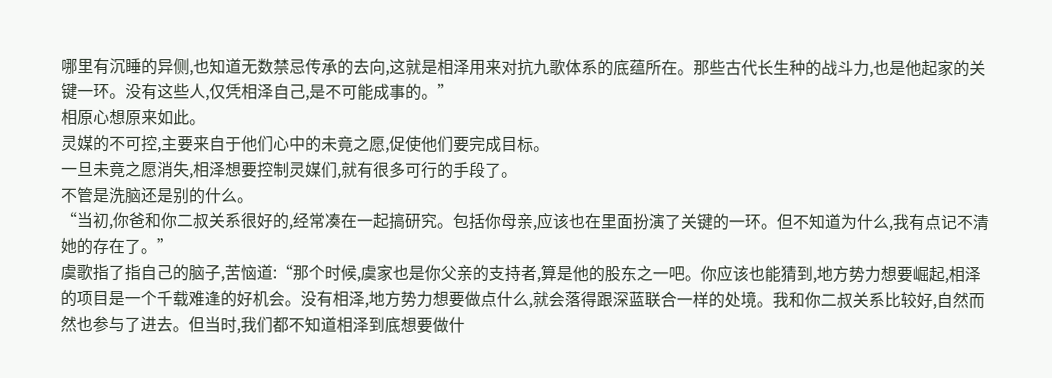哪里有沉睡的异侧,也知道无数禁忌传承的去向,这就是相泽用来对抗九歌体系的底蕴所在。那些古代长生种的战斗力,也是他起家的关键一环。没有这些人,仅凭相泽自己,是不可能成事的。”
相原心想原来如此。
灵媒的不可控,主要来自于他们心中的未竟之愿,促使他们要完成目标。
一旦未竟之愿消失,相泽想要控制灵媒们,就有很多可行的手段了。
不管是洗脑还是别的什么。
“当初,你爸和你二叔关系很好的,经常凑在一起搞研究。包括你母亲,应该也在里面扮演了关键的一环。但不知道为什么,我有点记不清她的存在了。”
虞歌指了指自己的脑子,苦恼道:“那个时候,虞家也是你父亲的支持者,算是他的股东之一吧。你应该也能猜到,地方势力想要崛起,相泽的项目是一个千载难逢的好机会。没有相泽,地方势力想要做点什么,就会落得跟深蓝联合一样的处境。我和你二叔关系比较好,自然而然也参与了进去。但当时,我们都不知道相泽到底想要做什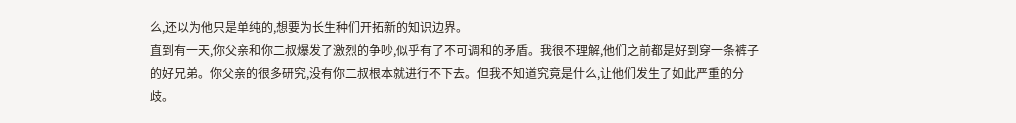么,还以为他只是单纯的,想要为长生种们开拓新的知识边界。
直到有一天,你父亲和你二叔爆发了激烈的争吵,似乎有了不可调和的矛盾。我很不理解,他们之前都是好到穿一条裤子的好兄弟。你父亲的很多研究,没有你二叔根本就进行不下去。但我不知道究竟是什么,让他们发生了如此严重的分歧。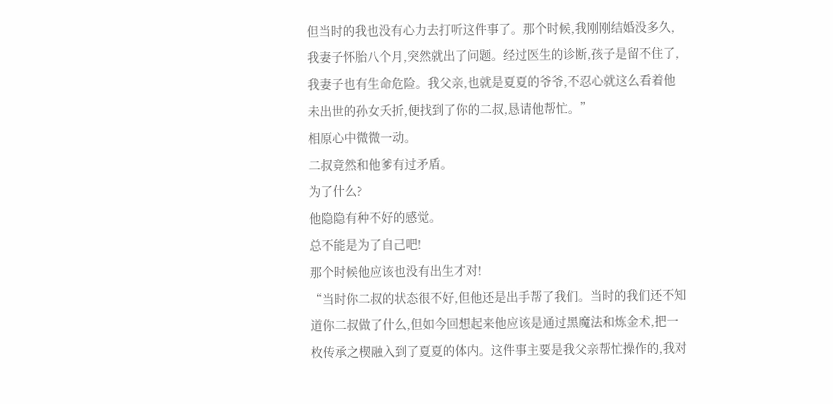但当时的我也没有心力去打听这件事了。那个时候,我刚刚结婚没多久,我妻子怀胎八个月,突然就出了问题。经过医生的诊断,孩子是留不住了,我妻子也有生命危险。我父亲,也就是夏夏的爷爷,不忍心就这么看着他未出世的孙女夭折,便找到了你的二叔,恳请他帮忙。”
相原心中微微一动。
二叔竟然和他爹有过矛盾。
为了什么?
他隐隐有种不好的感觉。
总不能是为了自己吧!
那个时候他应该也没有出生才对!
“当时你二叔的状态很不好,但他还是出手帮了我们。当时的我们还不知道你二叔做了什么,但如今回想起来他应该是通过黑魔法和炼金术,把一枚传承之楔融入到了夏夏的体内。这件事主要是我父亲帮忙操作的,我对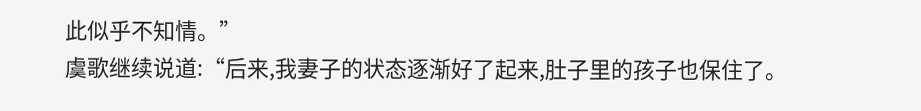此似乎不知情。”
虞歌继续说道:“后来,我妻子的状态逐渐好了起来,肚子里的孩子也保住了。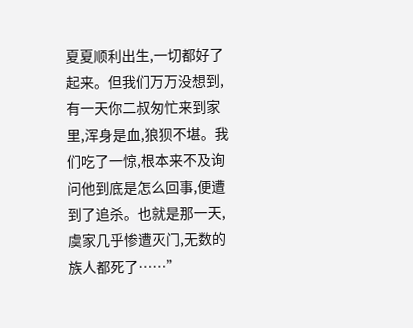夏夏顺利出生,一切都好了起来。但我们万万没想到,有一天你二叔匆忙来到家里,浑身是血,狼狈不堪。我们吃了一惊,根本来不及询问他到底是怎么回事,便遭到了追杀。也就是那一天,虞家几乎惨遭灭门,无数的族人都死了……”